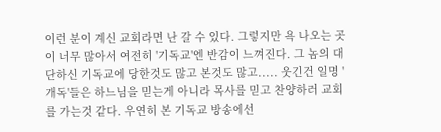이런 분이 계신 교회라면 난 갈 수 있다. 그렇지만 욕 나오는 곳이 너무 많아서 여전히 '기독교'엔 반감이 느껴진다. 그 놈의 대단하신 기독교에 당한것도 많고 본것도 많고..... 웃긴건 일명 '개독'들은 하느님을 믿는게 아니라 목사를 믿고 찬양하러 교회를 가는것 같다. 우연히 본 기독교 방송에선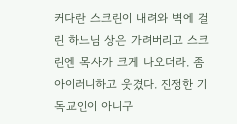커다란 스크린이 내려와 벽에 걸린 하느님 상은 가려버리고 스크린엔 목사가 크게 나오더라. 좀 아이러니하고 웃겼다. 진정한 기독교인이 아니구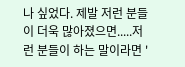나 싶었다. 제발 저런 분들이 더욱 많아졌으면.....저런 분들이 하는 말이라면 '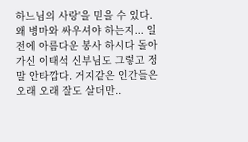하느님의 사랑'을 믿을 수 있다. 왜 병마와 싸우셔야 하는지... 일전에 아름다운 봉사 하시다 돌아가신 이태석 신부님도 그렇고 정말 안타깝다. 거지같은 인간들은 오래 오래 잘도 살더만..